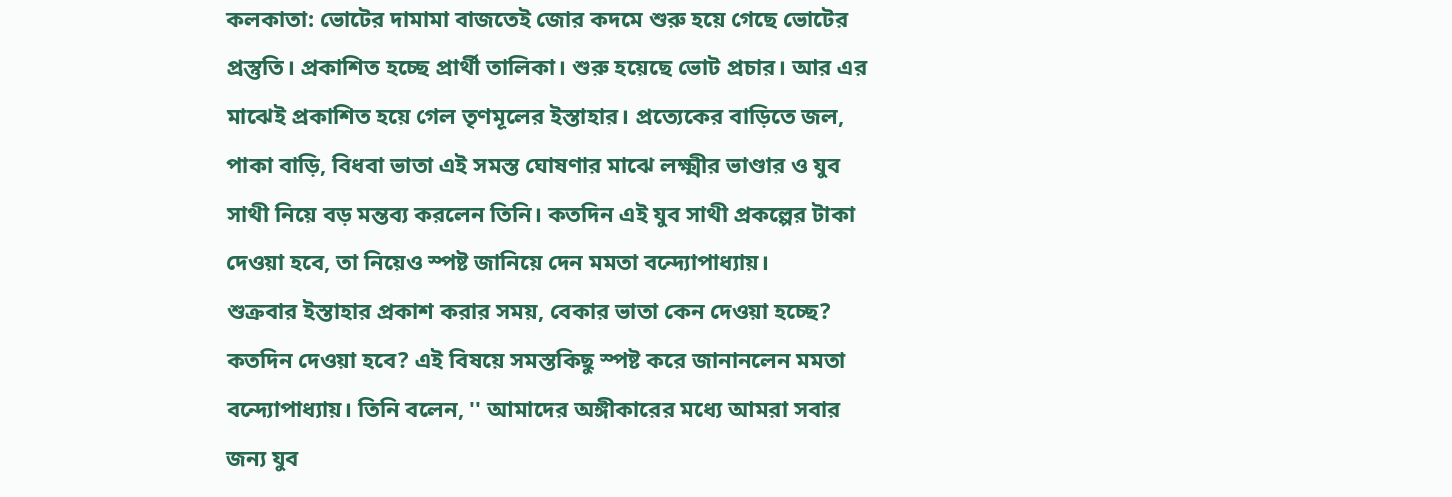কলকাতা: ভোটের দামামা বাজতেই জোর কদমে শুরু হয়ে গেছে ভোটের প্রস্তুতি। প্রকাশিত হচ্ছে প্রার্থী তালিকা। শুরু হয়েছে ভোট প্রচার। আর এর মাঝেই প্রকাশিত হয়ে গেল তৃণমূলের ইস্তাহার। প্রত্যেকের বাড়িতে জল, পাকা বাড়ি, বিধবা ভাতা এই সমস্ত ঘোষণার মাঝে লক্ষ্মীর ভাণ্ডার ও যুব সাথী নিয়ে বড় মন্তব্য করলেন তিনি। কতদিন এই যুব সাথী প্রকল্পের টাকা দেওয়া হবে, তা নিয়েও স্পষ্ট জানিয়ে দেন মমতা বন্দ্যোপাধ্যায়।
শুক্রবার ইস্তাহার প্রকাশ করার সময়, বেকার ভাতা কেন দেওয়া হচ্ছে? কতদিন দেওয়া হবে? এই বিষয়ে সমস্তকিছু স্পষ্ট করে জানানলেন মমতা বন্দ্যোপাধ্যায়। তিনি বলেন, '' আমাদের অঙ্গীকারের মধ্যে আমরা সবার জন্য যুব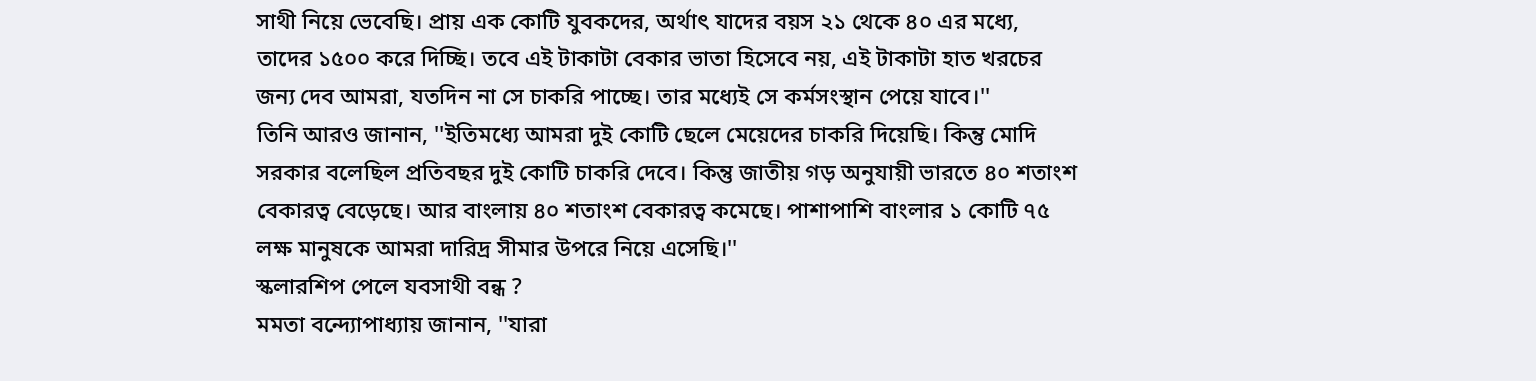সাথী নিয়ে ভেবেছি। প্রায় এক কোটি যুবকদের, অর্থাৎ যাদের বয়স ২১ থেকে ৪০ এর মধ্যে, তাদের ১৫০০ করে দিচ্ছি। তবে এই টাকাটা বেকার ভাতা হিসেবে নয়, এই টাকাটা হাত খরচের জন্য দেব আমরা, যতদিন না সে চাকরি পাচ্ছে। তার মধ্যেই সে কর্মসংস্থান পেয়ে যাবে।''
তিনি আরও জানান, ''ইতিমধ্যে আমরা দুই কোটি ছেলে মেয়েদের চাকরি দিয়েছি। কিন্তু মোদি সরকার বলেছিল প্রতিবছর দুই কোটি চাকরি দেবে। কিন্তু জাতীয় গড় অনুযায়ী ভারতে ৪০ শতাংশ বেকারত্ব বেড়েছে। আর বাংলায় ৪০ শতাংশ বেকারত্ব কমেছে। পাশাপাশি বাংলার ১ কোটি ৭৫ লক্ষ মানুষকে আমরা দারিদ্র সীমার উপরে নিয়ে এসেছি।''
স্কলারশিপ পেলে যবসাথী বন্ধ ?
মমতা বন্দ্যোপাধ্যায় জানান, ''যারা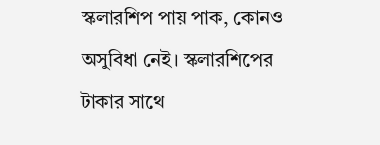স্কলারশিপ পায় পাক, কোনও অসুবিধা নেই। স্কলারশিপের টাকার সাথে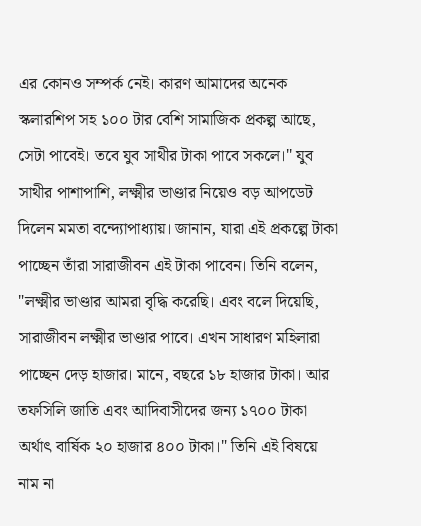এর কোনও সম্পর্ক নেই। কারণ আমাদের অনেক স্কলারশিপ সহ ১০০ টার বেশি সামাজিক প্রকল্প আছে, সেটা পাবেই। তবে যুব সাথীর টাকা পাবে সকলে।'' যুব সাথীর পাশাপাশি, লক্ষ্মীর ভাণ্ডার নিয়েও বড় আপডেট দিলেন মমতা বন্দ্যোপাধ্যায়। জানান, যারা এই প্রকল্পে টাকা পাচ্ছেন তাঁরা সারাজীবন এই টাকা পাবেন। তিনি বলেন, "লক্ষ্মীর ভাণ্ডার আমরা বৃদ্ধি করেছি। এবং বলে দিয়েছি, সারাজীবন লক্ষ্মীর ভাণ্ডার পাবে। এখন সাধারণ মহিলারা পাচ্ছেন দেড় হাজার। মানে, বছরে ১৮ হাজার টাকা। আর তফসিলি জাতি এবং আদিবাসীদের জন্য ১৭০০ টাকা অর্থাৎ বার্ষিক ২০ হাজার ৪০০ টাকা।" তিনি এই বিষয়ে নাম না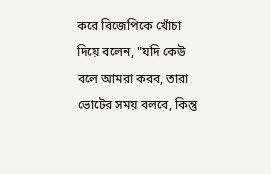করে বিজেপিকে খোঁচা দিয়ে বলেন, "যদি কেউ বলে আমরা করব, তারা ভোটের সময় বলবে, কিন্তু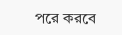পরে করবে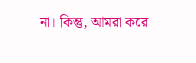না। কিন্তু, আমরা করে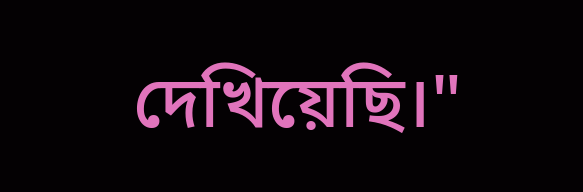দেখিয়েছি।"